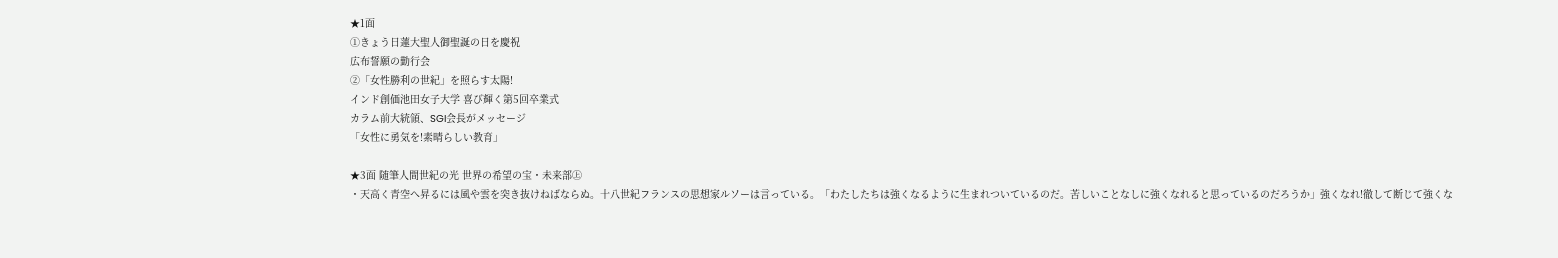★1面
①きょう日蓮大聖人御聖誕の日を慶祝
広布誓願の勤行会
②「女性勝利の世紀」を照らす太陽!
インド創価池田女子大学 喜び輝く第5回卒業式
カラム前大統領、SGI会長がメッセージ
「女性に勇気を!素晴らしい教育」

★3面 随筆人間世紀の光 世界の希望の宝・未来部㊤
・天高く青空へ昇るには風や雲を突き抜けねばならぬ。十八世紀フランスの思想家ルソーは言っている。「わたしたちは強くなるように生まれついているのだ。苦しいことなしに強くなれると思っているのだろうか」強くなれ!徹して断じて強くな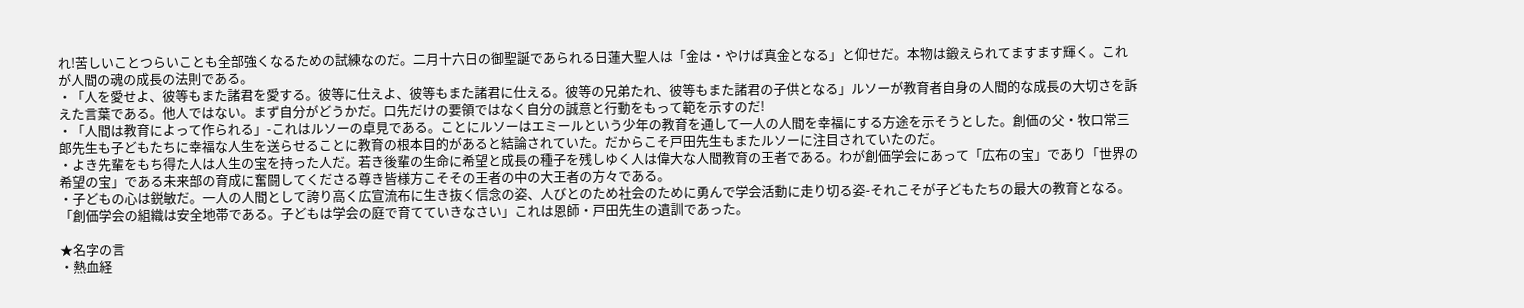れ!苦しいことつらいことも全部強くなるための試練なのだ。二月十六日の御聖誕であられる日蓮大聖人は「金は・やけば真金となる」と仰せだ。本物は鍛えられてますます輝く。これが人間の魂の成長の法則である。
・「人を愛せよ、彼等もまた諸君を愛する。彼等に仕えよ、彼等もまた諸君に仕える。彼等の兄弟たれ、彼等もまた諸君の子供となる」ルソーが教育者自身の人間的な成長の大切さを訴えた言葉である。他人ではない。まず自分がどうかだ。口先だけの要領ではなく自分の誠意と行動をもって範を示すのだ!
・「人間は教育によって作られる」-これはルソーの卓見である。ことにルソーはエミールという少年の教育を通して一人の人間を幸福にする方途を示そうとした。創価の父・牧口常三郎先生も子どもたちに幸福な人生を送らせることに教育の根本目的があると結論されていた。だからこそ戸田先生もまたルソーに注目されていたのだ。
・よき先輩をもち得た人は人生の宝を持った人だ。若き後輩の生命に希望と成長の種子を残しゆく人は偉大な人間教育の王者である。わが創価学会にあって「広布の宝」であり「世界の希望の宝」である未来部の育成に奮闘してくださる尊き皆様方こそその王者の中の大王者の方々である。
・子どもの心は鋭敏だ。一人の人間として誇り高く広宣流布に生き抜く信念の姿、人びとのため社会のために勇んで学会活動に走り切る姿-それこそが子どもたちの最大の教育となる。「創価学会の組織は安全地帯である。子どもは学会の庭で育てていきなさい」これは恩師・戸田先生の遺訓であった。

★名字の言
・熱血経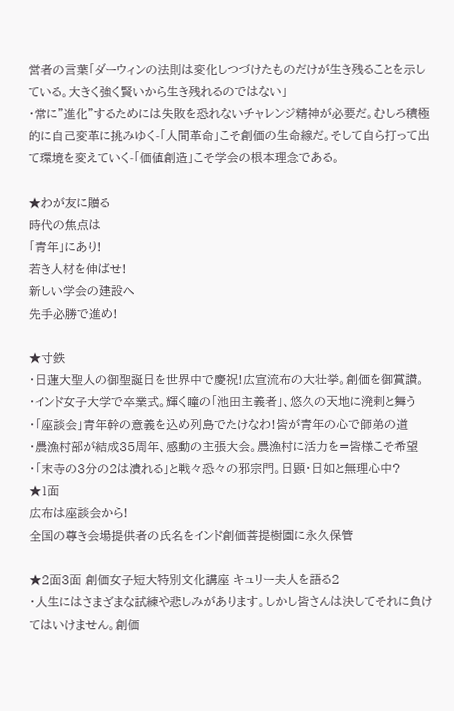営者の言葉「ダーウィンの法則は変化しつづけたものだけが生き残ることを示している。大きく強く賢いから生き残れるのではない」
・常に"進化"するためには失敗を恐れないチャレンジ精神が必要だ。むしろ積極的に自己変革に挑みゆく-「人間革命」こそ創価の生命線だ。そして自ら打って出て環境を変えていく-「価値創造」こそ学会の根本理念である。

★わが友に贈る
時代の焦点は
「青年」にあり!
若き人材を伸ばせ!
新しい学会の建設へ
先手必勝で進め!

★寸鉄
・日蓮大聖人の御聖誕日を世界中で慶祝!広宣流布の大壮挙。創価を御賞讃。
・インド女子大学で卒業式。輝く瞳の「池田主義者」、悠久の天地に溌剌と舞う
・「座談会」青年幹の意義を込め列島でたけなわ!皆が青年の心で師弟の道
・農漁村部が結成35周年、感動の主張大会。農漁村に活力を=皆様こそ希望
・「末寺の3分の2は潰れる」と戦々恐々の邪宗門。日顕・日如と無理心中?
★1面
広布は座談会から!
全国の尊き会場提供者の氏名をインド創価菩提樹園に永久保管

★2面3面 創価女子短大特別文化講座 キュリー夫人を語る2
・人生にはさまざまな試練や悲しみがあります。しかし皆さんは決してそれに負けてはいけません。創価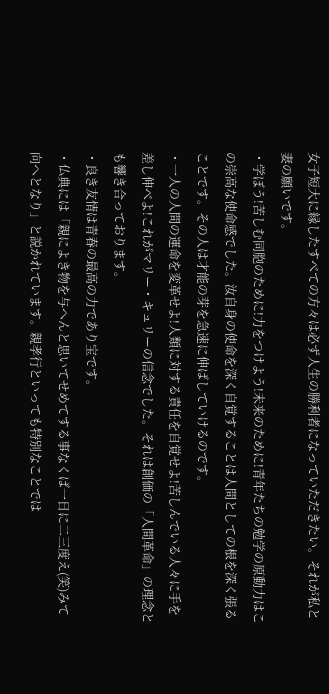女子短大に縁したすべての方々は必ず人生の勝利者になっていただきたい。それが私と妻の願いです。
・学ぼう!苦しむ同胞のために!力をつけよう!未来のために!青年たちの勉学の原動力はこの崇高な使命感でした。汝自身の使命を深く自覚することは人間としての根を深く張ることです。その人は才能の芽を急速に伸ばしていけるのです。
・一人の人間の運命を変革せよ!人類に対する責任を自覚せよ!苦しんでいる人々に手を差し伸べよ!これがマリー・キュリーの信念でした。それは創価の「人間革命」の理念とも響き合っております。
・良き友情は青春の最高の力であり宝です。
・仏典には「親によき物を与へんと思いてせめてする事なくば一日に二三度え(笑)みて向へとなり」と説かれています。親孝行といっても特別なことでは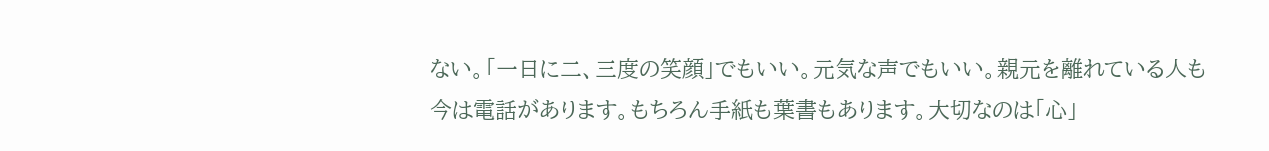ない。「一日に二、三度の笑顔」でもいい。元気な声でもいい。親元を離れている人も今は電話があります。もちろん手紙も葉書もあります。大切なのは「心」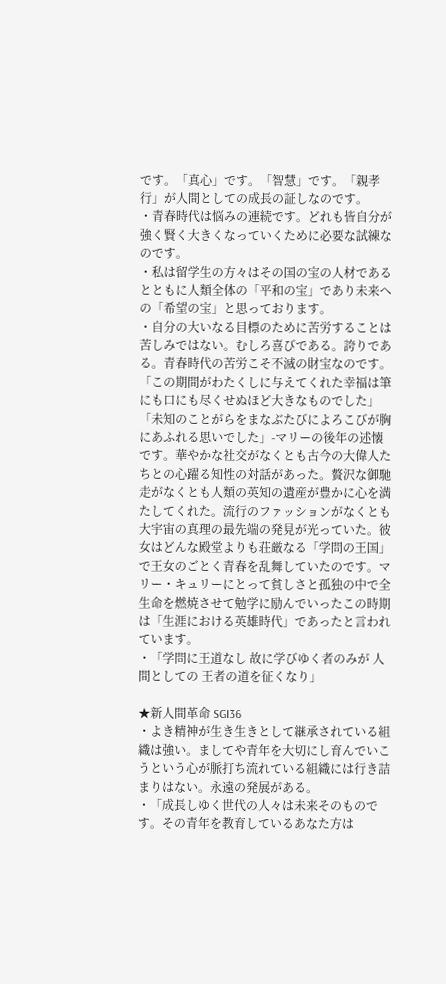です。「真心」です。「智慧」です。「親孝行」が人間としての成長の証しなのです。
・青春時代は悩みの連続です。どれも皆自分が強く賢く大きくなっていくために必要な試練なのです。
・私は留学生の方々はその国の宝の人材であるとともに人類全体の「平和の宝」であり未来への「希望の宝」と思っております。
・自分の大いなる目標のために苦労することは苦しみではない。むしろ喜びである。誇りである。青春時代の苦労こそ不滅の財宝なのです。「この期間がわたくしに与えてくれた幸福は筆にも口にも尽くせぬほど大きなものでした」「未知のことがらをまなぶたびによろこびが胸にあふれる思いでした」-マリーの後年の述懐です。華やかな社交がなくとも古今の大偉人たちとの心躍る知性の対話があった。贅沢な御馳走がなくとも人類の英知の遺産が豊かに心を満たしてくれた。流行のファッションがなくとも大宇宙の真理の最先端の発見が光っていた。彼女はどんな殿堂よりも荘厳なる「学問の王国」で王女のごとく青春を乱舞していたのです。マリー・キュリーにとって貧しさと孤独の中で全生命を燃焼させて勉学に励んでいったこの時期は「生涯における英雄時代」であったと言われています。
・「学問に王道なし 故に学びゆく者のみが 人間としての 王者の道を征くなり」

★新人間革命 SGI36
・よき精神が生き生きとして継承されている組織は強い。ましてや青年を大切にし育んでいこうという心が脈打ち流れている組織には行き詰まりはない。永遠の発展がある。
・「成長しゆく世代の人々は未来そのものです。その青年を教育しているあなた方は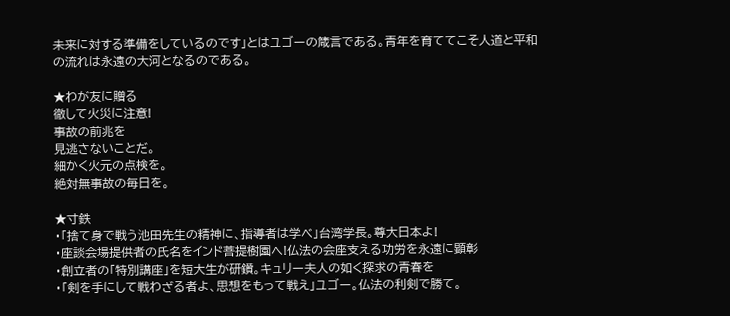未来に対する準備をしているのです」とはユゴーの箴言である。青年を育ててこそ人道と平和の流れは永遠の大河となるのである。

★わが友に贈る
徹して火災に注意!
事故の前兆を
見逃さないことだ。
細かく火元の点検を。
絶対無事故の毎日を。

★寸鉄
・「捨て身で戦う池田先生の精神に、指導者は学べ」台湾学長。尊大日本よ!
・座談会場提供者の氏名をインド菩提樹園へ!仏法の会座支える功労を永遠に顕彰
・創立者の「特別講座」を短大生が研鑽。キュリー夫人の如く探求の青春を
・「剣を手にして戦わざる者よ、思想をもって戦え」ユゴー。仏法の利剣で勝て。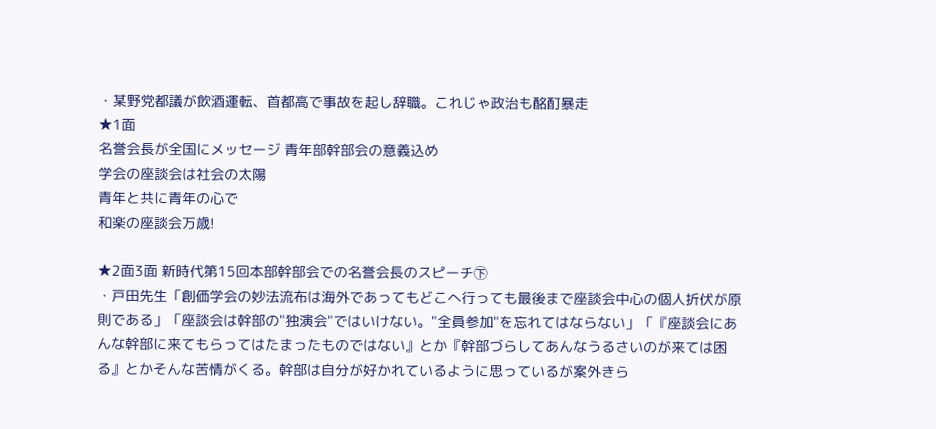・某野党都議が飲酒運転、首都高で事故を起し辞職。これじゃ政治も酩酊暴走
★1面
名誉会長が全国にメッセージ 青年部幹部会の意義込め
学会の座談会は社会の太陽
青年と共に青年の心で
和楽の座談会万歳!

★2面3面 新時代第15回本部幹部会での名誉会長のスピーチ㊦
・戸田先生「創価学会の妙法流布は海外であってもどこへ行っても最後まで座談会中心の個人折伏が原則である」「座談会は幹部の"独演会"ではいけない。"全員参加"を忘れてはならない」「『座談会にあんな幹部に来てもらってはたまったものではない』とか『幹部づらしてあんなうるさいのが来ては困る』とかそんな苦情がくる。幹部は自分が好かれているように思っているが案外きら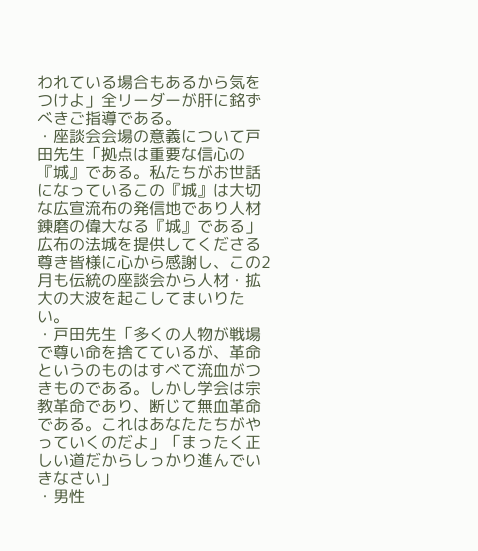われている場合もあるから気をつけよ」全リーダーが肝に銘ずべきご指導である。
・座談会会場の意義について戸田先生「拠点は重要な信心の『城』である。私たちがお世話になっているこの『城』は大切な広宣流布の発信地であり人材錬磨の偉大なる『城』である」広布の法城を提供してくださる尊き皆様に心から感謝し、この2月も伝統の座談会から人材・拡大の大波を起こしてまいりたい。
・戸田先生「多くの人物が戦場で尊い命を捨てているが、革命というのものはすべて流血がつきものである。しかし学会は宗教革命であり、断じて無血革命である。これはあなたたちがやっていくのだよ」「まったく正しい道だからしっかり進んでいきなさい」
・男性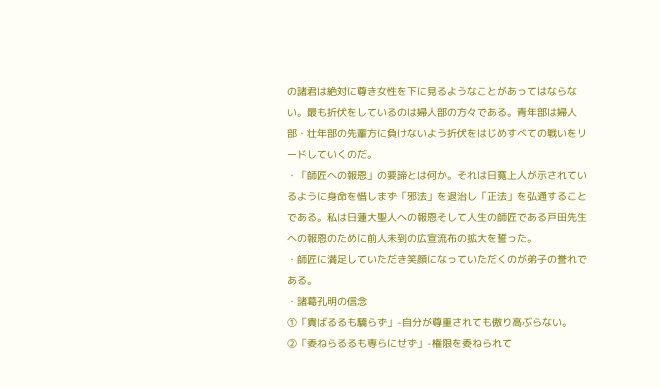の諸君は絶対に尊き女性を下に見るようなことがあってはならない。最も折伏をしているのは婦人部の方々である。青年部は婦人部・壮年部の先輩方に負けないよう折伏をはじめすべての戦いをリードしていくのだ。
・「師匠への報恩」の要諦とは何か。それは日寛上人が示されているように身命を惜しまず「邪法」を退治し「正法」を弘通することである。私は日蓮大聖人への報恩そして人生の師匠である戸田先生への報恩のために前人未到の広宣流布の拡大を誓った。
・師匠に満足していただき笑顔になっていただくのが弟子の誉れである。
・諸葛孔明の信念
①「貴ばるるも驕らず」-自分が尊重されても傲り高ぶらない。
②「委ねらるるも専らにせず」-権限を委ねられて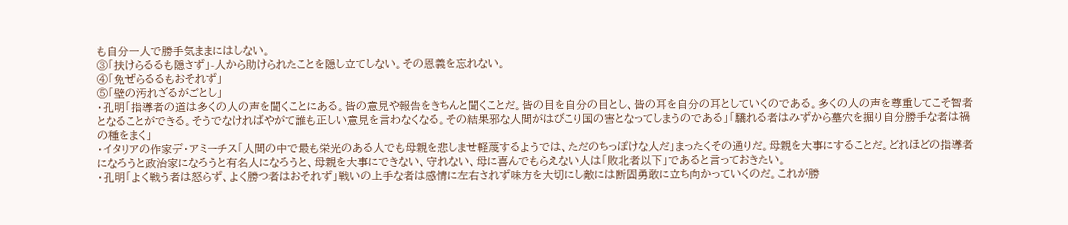も自分一人で勝手気ままにはしない。
③「扶けらるるも隠さず」-人から助けられたことを隠し立てしない。その恩義を忘れない。
④「免ぜらるるもおそれず」
⑤「壁の汚れざるがごとし」
・孔明「指導者の道は多くの人の声を聞くことにある。皆の意見や報告をきちんと聞くことだ。皆の目を自分の目とし、皆の耳を自分の耳としていくのである。多くの人の声を尊重してこそ智者となることができる。そうでなければやがて誰も正しい意見を言わなくなる。その結果邪な人間がはびこり国の害となってしまうのである」「驕れる者はみずから墓穴を掘り自分勝手な者は禍の種をまく」
・イタリアの作家デ・アミーチス「人間の中で最も栄光のある人でも母親を悲しませ軽蔑するようでは、ただのちっぽけな人だ」まったくその通りだ。母親を大事にすることだ。どれほどの指導者になろうと政治家になろうと有名人になろうと、母親を大事にできない、守れない、母に喜んでもらえない人は「敗北者以下」であると言っておきたい。
・孔明「よく戦う者は怒らず、よく勝つ者はおそれず」戦いの上手な者は感情に左右されず味方を大切にし敵には断固勇敢に立ち向かっていくのだ。これが勝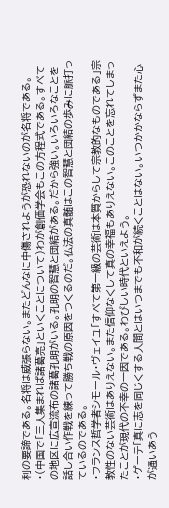利の要諦である。名将は威張らない。またどんなに中傷されようが恐れないのが名将である。
・(中国で「三人集まれば諸葛亮」といくことについて)わが創価学会もこの方程式である。すべての地区に広宣流布の諸葛孔明がいる。孔明の智慧と団結がある。だから強い。いろいろなことを話し合い作戦を練って勝ち戦の原因をつくるのだ。仏法の真髄はこの智慧と団結の歩みに脈打っているのである。
・フランス哲学者シモール・ヴェイユ「すべて第一級の芸術は本質からして宗教的なものである」宗教性のない芸術はありえない。また信仰なくして真の幸福もありえない。このことを忘れてしまったことが現代の不幸の一因である。わびしい時代といえよう。
・ゲーテ「真に志を同じくする人間とはいつまでも不和が続くことはない。いつかかならずまた心が通いあう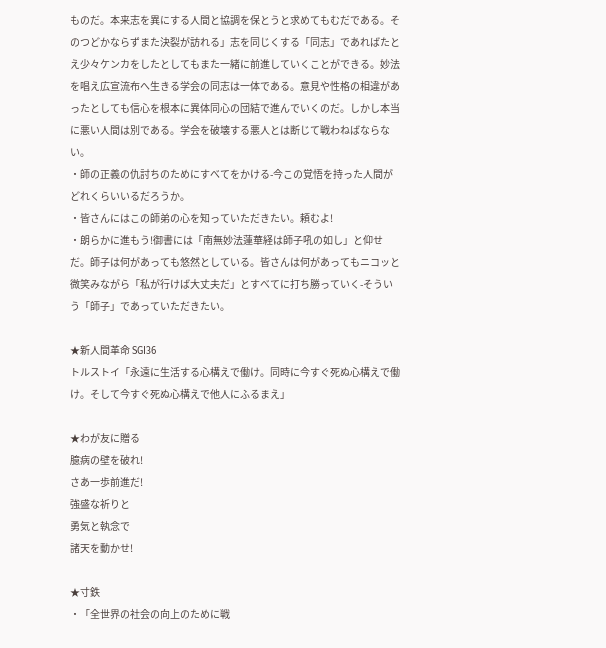ものだ。本来志を異にする人間と協調を保とうと求めてもむだである。そのつどかならずまた決裂が訪れる」志を同じくする「同志」であればたとえ少々ケンカをしたとしてもまた一緒に前進していくことができる。妙法を唱え広宣流布へ生きる学会の同志は一体である。意見や性格の相違があったとしても信心を根本に異体同心の団結で進んでいくのだ。しかし本当に悪い人間は別である。学会を破壊する悪人とは断じて戦わねばならない。
・師の正義の仇討ちのためにすべてをかける-今この覚悟を持った人間がどれくらいいるだろうか。
・皆さんにはこの師弟の心を知っていただきたい。頼むよ!
・朗らかに進もう!御書には「南無妙法蓮華経は師子吼の如し」と仰せだ。師子は何があっても悠然としている。皆さんは何があってもニコッと微笑みながら「私が行けば大丈夫だ」とすべてに打ち勝っていく-そういう「師子」であっていただきたい。

★新人間革命 SGI36
トルストイ「永遠に生活する心構えで働け。同時に今すぐ死ぬ心構えで働け。そして今すぐ死ぬ心構えで他人にふるまえ」

★わが友に贈る
臆病の壁を破れ!
さあ一歩前進だ!
強盛な祈りと
勇気と執念で
諸天を動かせ!

★寸鉄
・「全世界の社会の向上のために戦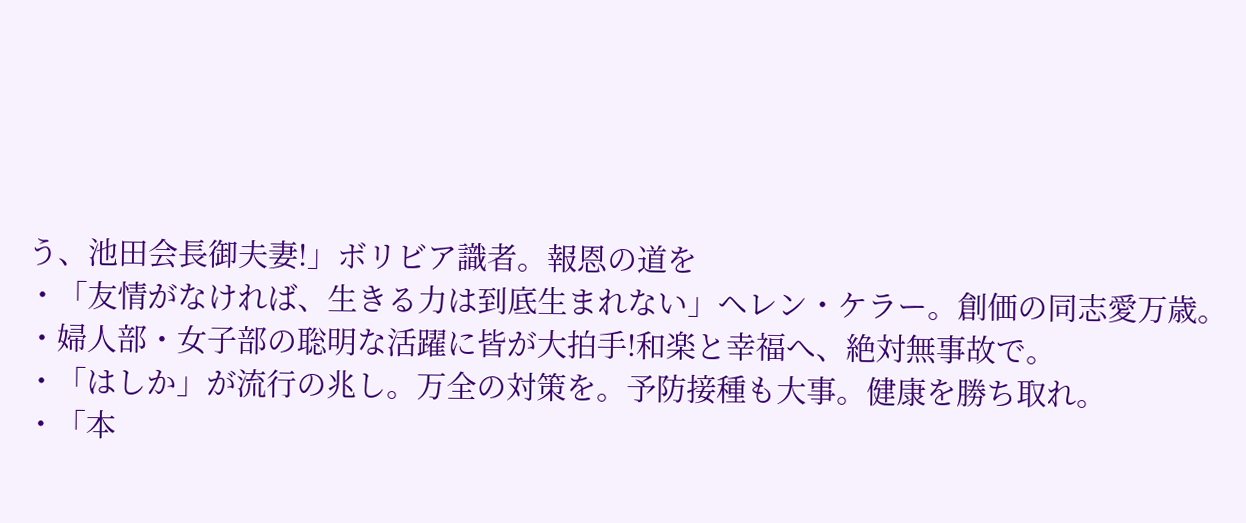う、池田会長御夫妻!」ボリビア識者。報恩の道を
・「友情がなければ、生きる力は到底生まれない」ヘレン・ケラー。創価の同志愛万歳。
・婦人部・女子部の聡明な活躍に皆が大拍手!和楽と幸福へ、絶対無事故で。
・「はしか」が流行の兆し。万全の対策を。予防接種も大事。健康を勝ち取れ。
・「本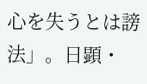心を失うとは謗法」。日顕・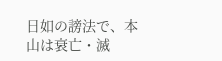日如の謗法で、本山は衰亡・滅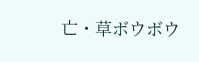亡・草ボウボウ